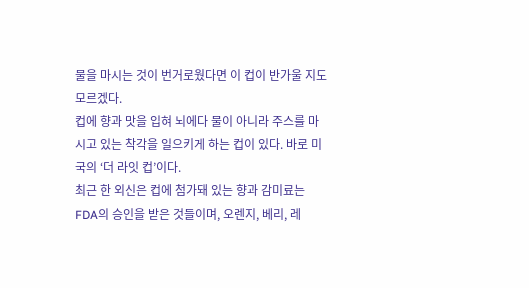물을 마시는 것이 번거로웠다면 이 컵이 반가울 지도 모르겠다.
컵에 향과 맛을 입혀 뇌에다 물이 아니라 주스를 마시고 있는 착각을 일으키게 하는 컵이 있다. 바로 미국의 ‘더 라잇 컵’이다.
최근 한 외신은 컵에 첨가돼 있는 향과 감미료는 FDA의 승인을 받은 것들이며, 오렌지, 베리, 레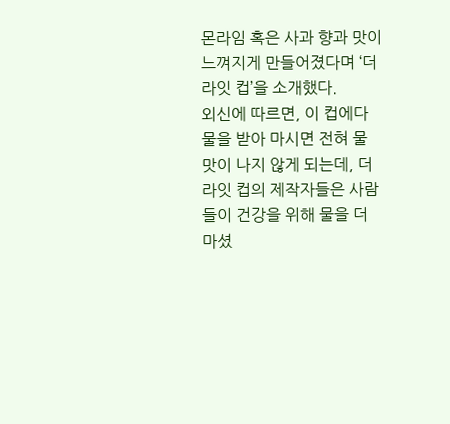몬라임 혹은 사과 향과 맛이 느껴지게 만들어졌다며 ‘더 라잇 컵’을 소개했다.
외신에 따르면, 이 컵에다 물을 받아 마시면 전혀 물 맛이 나지 않게 되는데, 더 라잇 컵의 제작자들은 사람들이 건강을 위해 물을 더 마셨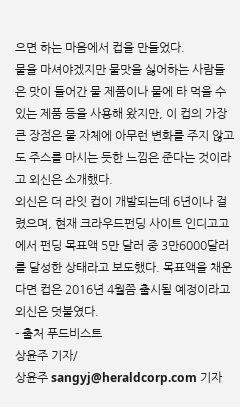으면 하는 마음에서 컵을 만들었다.
물을 마셔야겠지만 물맛을 싫어하는 사람들은 맛이 들어간 물 제품이나 물에 타 먹을 수 있는 제품 등을 사용해 왔지만, 이 컵의 가장 큰 장점은 물 자체에 아무런 변화를 주지 않고도 주스를 마시는 듯한 느낌은 준다는 것이라고 외신은 소개했다.
외신은 더 라잇 컵이 개발되는데 6년이나 걸렸으며, 현재 크라우드펀딩 사이트 인디고고에서 펀딩 목표액 5만 달러 중 3만6000달러를 달성한 상태라고 보도했다. 목표액을 채운다면 컵은 2016년 4월쯤 출시될 예정이라고 외신은 덧붙였다.
- 출처 푸드비스트
상윤주 기자/
상윤주 sangyj@heraldcorp.com 기자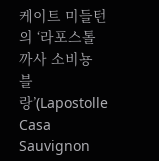케이트 미들턴의 ‘라포스톨 까사 소비뇽 블랑’(Lapostolle Casa Sauvignon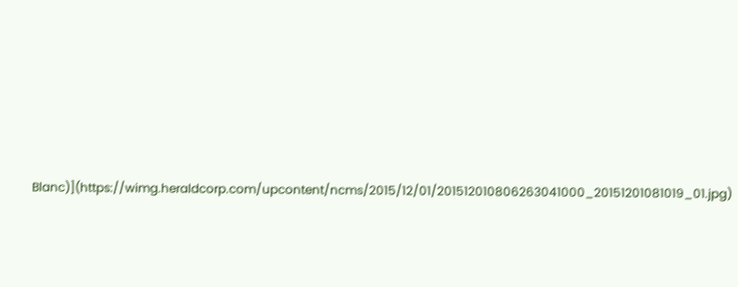Blanc)](https://wimg.heraldcorp.com/upcontent/ncms/2015/12/01/201512010806263041000_20151201081019_01.jpg)